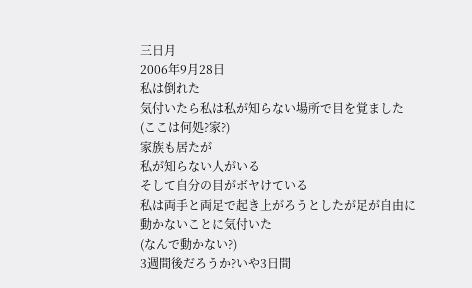三日月
2006年9月28日
私は倒れた
気付いたら私は私が知らない場所で目を覚ました
(ここは何処?家?)
家族も居たが
私が知らない人がいる
そして自分の目がボヤけている
私は両手と両足で起き上がろうとしたが足が自由に
動かないことに気付いた
(なんで動かない?)
3週間後だろうか?いや3日間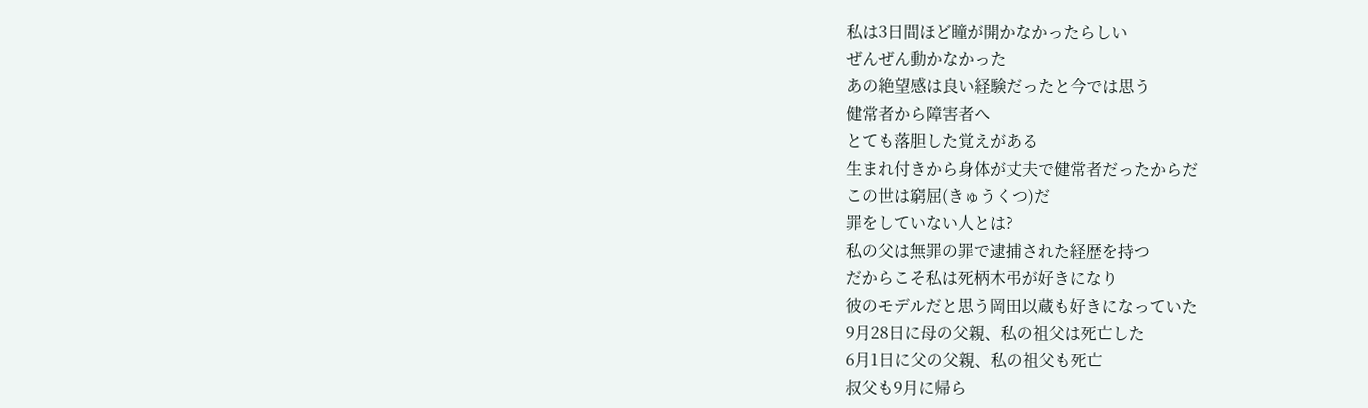私は3日間ほど瞳が開かなかったらしい
ぜんぜん動かなかった
あの絶望感は良い経験だったと今では思う
健常者から障害者へ
とても落胆した覚えがある
生まれ付きから身体が丈夫で健常者だったからだ
この世は窮屈(きゅうくつ)だ
罪をしていない人とは?
私の父は無罪の罪で逮捕された経歴を持つ
だからこそ私は死柄木弔が好きになり
彼のモデルだと思う岡田以蔵も好きになっていた
9月28日に母の父親、私の祖父は死亡した
6月1日に父の父親、私の祖父も死亡
叔父も9月に帰ら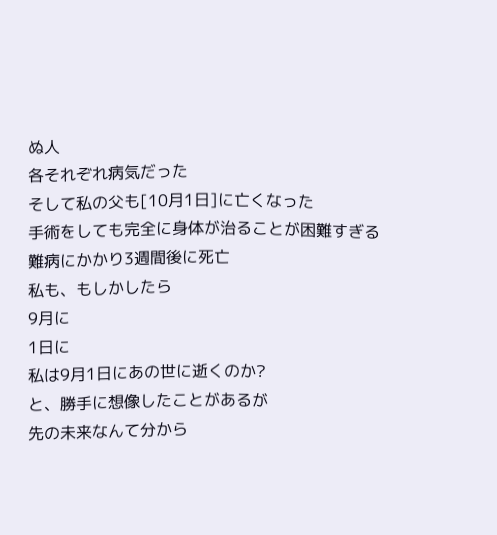ぬ人
各それぞれ病気だった
そして私の父も[10月1日]に亡くなった
手術をしても完全に身体が治ることが困難すぎる
難病にかかり3週間後に死亡
私も、もしかしたら
9月に
1日に
私は9月1日にあの世に逝くのか?
と、勝手に想像したことがあるが
先の未来なんて分から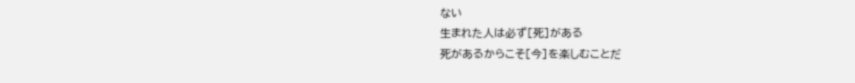ない
生まれた人は必ず[死]がある
死があるからこそ[今]を楽しむことだ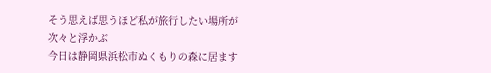そう思えば思うほど私が旅行したい場所が
次々と浮かぶ
今日は静岡県浜松市ぬくもりの森に居ます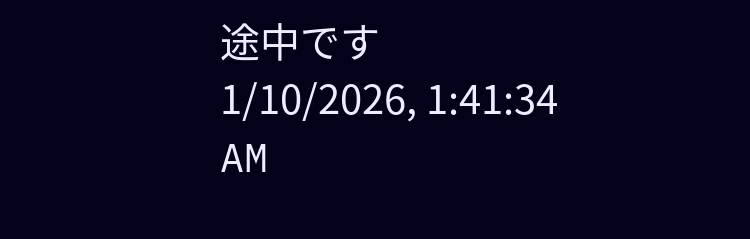途中です
1/10/2026, 1:41:34 AM